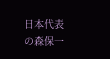日本代表の森保一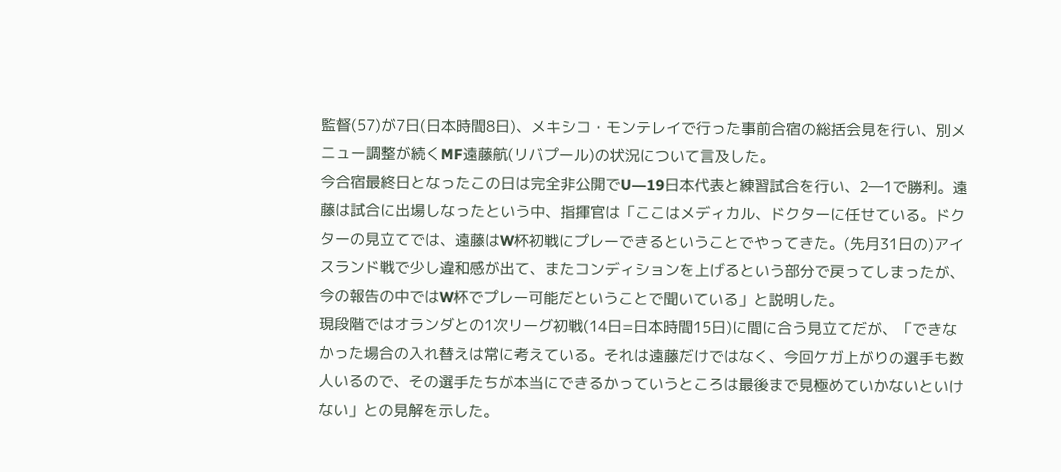監督(57)が7日(日本時間8日)、メキシコ・モンテレイで行った事前合宿の総括会見を行い、別メニュー調整が続くMF遠藤航(リバプール)の状況について言及した。
今合宿最終日となったこの日は完全非公開でU―19日本代表と練習試合を行い、2―1で勝利。遠藤は試合に出場しなったという中、指揮官は「ここはメディカル、ドクターに任せている。ドクターの見立てでは、遠藤はW杯初戦にプレーできるということでやってきた。(先月31日の)アイスランド戦で少し違和感が出て、またコンディションを上げるという部分で戻ってしまったが、今の報告の中ではW杯でプレー可能だということで聞いている」と説明した。
現段階ではオランダとの1次リーグ初戦(14日=日本時間15日)に間に合う見立てだが、「できなかった場合の入れ替えは常に考えている。それは遠藤だけではなく、今回ケガ上がりの選手も数人いるので、その選手たちが本当にできるかっていうところは最後まで見極めていかないといけない」との見解を示した。